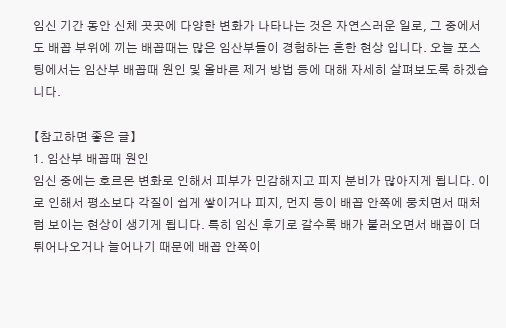임신 기간 동안 신체 곳곳에 다양한 변화가 나타나는 것은 자연스러운 일로, 그 중에서도 배꼽 부위에 끼는 배꼽때는 많은 임산부들이 경험하는 흔한 현상 입니다. 오늘 포스팅에서는 임산부 배꼽때 원인 및 올바른 제거 방법 등에 대해 자세히 살펴보도록 하겠습니다.

【참고하면 좋은 글】
1. 임산부 배꼽때 원인
임신 중에는 호르몬 변화로 인해서 피부가 민감해지고 피지 분비가 많아지게 됩니다. 이로 인해서 평소보다 각질이 쉽게 쌓이거나 피지, 먼지 등이 배꼽 안쪽에 뭉치면서 때처럼 보이는 현상이 생기게 됩니다. 특히 임신 후기로 갈수록 배가 불러오면서 배꼽이 더 튀어나오거나 늘어나기 때문에 배꼽 안쪽이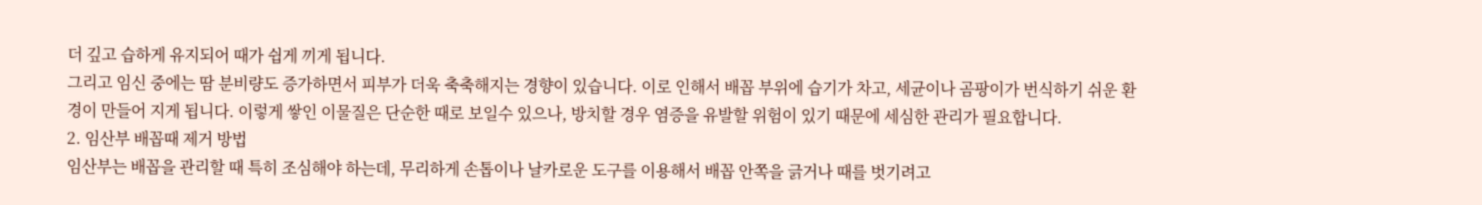더 깊고 습하게 유지되어 때가 쉽게 끼게 됩니다.
그리고 임신 중에는 땀 분비량도 증가하면서 피부가 더욱 축축해지는 경향이 있습니다. 이로 인해서 배꼽 부위에 습기가 차고, 세균이나 곰팡이가 번식하기 쉬운 환경이 만들어 지게 됩니다. 이렇게 쌓인 이물질은 단순한 때로 보일수 있으나, 방치할 경우 염증을 유발할 위험이 있기 때문에 세심한 관리가 필요합니다.
2. 임산부 배꼽때 제거 방법
임산부는 배꼽을 관리할 때 특히 조심해야 하는데, 무리하게 손톱이나 날카로운 도구를 이용해서 배꼽 안쪽을 긁거나 때를 벗기려고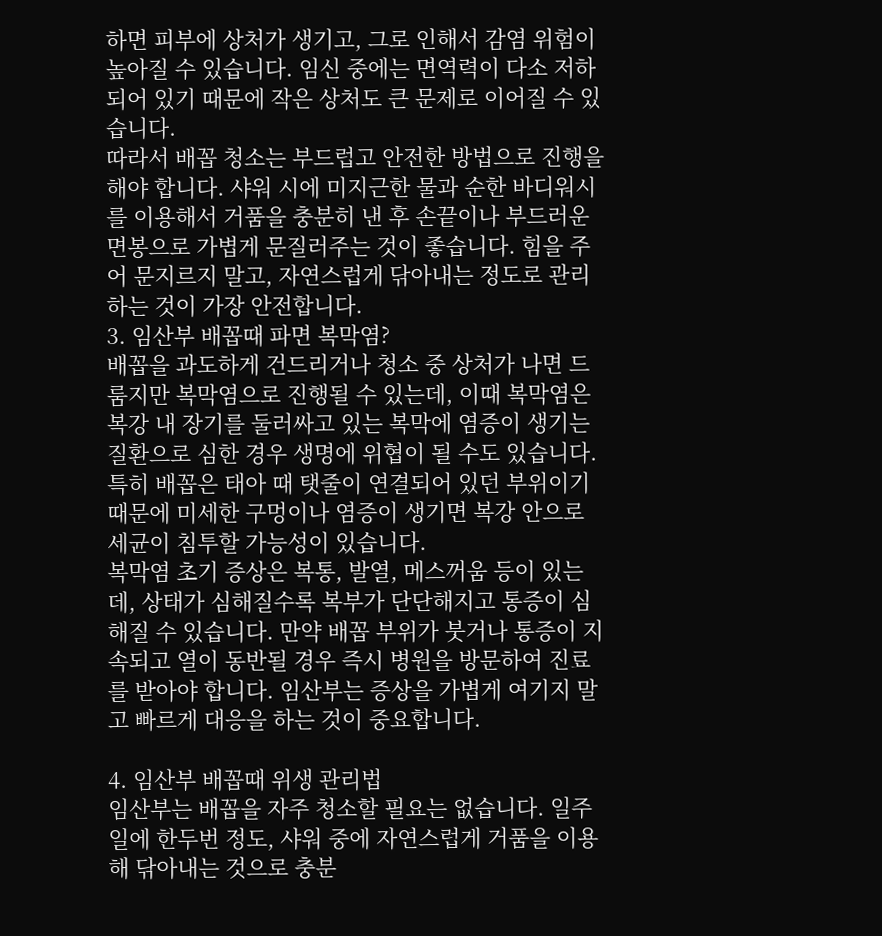하면 피부에 상처가 생기고, 그로 인해서 감염 위험이 높아질 수 있습니다. 임신 중에는 면역력이 다소 저하되어 있기 때문에 작은 상처도 큰 문제로 이어질 수 있습니다.
따라서 배꼽 청소는 부드럽고 안전한 방법으로 진행을 해야 합니다. 샤워 시에 미지근한 물과 순한 바디워시를 이용해서 거품을 충분히 낸 후 손끝이나 부드러운 면봉으로 가볍게 문질러주는 것이 좋습니다. 힘을 주어 문지르지 말고, 자연스럽게 닦아내는 정도로 관리하는 것이 가장 안전합니다.
3. 임산부 배꼽때 파면 복막염?
배꼽을 과도하게 건드리거나 청소 중 상처가 나면 드룸지만 복막염으로 진행될 수 있는데, 이때 복막염은 복강 내 장기를 둘러싸고 있는 복막에 염증이 생기는 질환으로 심한 경우 생명에 위협이 될 수도 있습니다. 특히 배꼽은 태아 때 탯줄이 연결되어 있던 부위이기 때문에 미세한 구멍이나 염증이 생기면 복강 안으로 세균이 침투할 가능성이 있습니다.
복막염 초기 증상은 복통, 발열, 메스꺼움 등이 있는데, 상태가 심해질수록 복부가 단단해지고 통증이 심해질 수 있습니다. 만약 배꼽 부위가 붓거나 통증이 지속되고 열이 동반될 경우 즉시 병원을 방문하여 진료를 받아야 합니다. 임산부는 증상을 가볍게 여기지 말고 빠르게 대응을 하는 것이 중요합니다.

4. 임산부 배꼽때 위생 관리법
임산부는 배꼽을 자주 청소할 필요는 없습니다. 일주일에 한두번 정도, 샤워 중에 자연스럽게 거품을 이용해 닦아내는 것으로 충분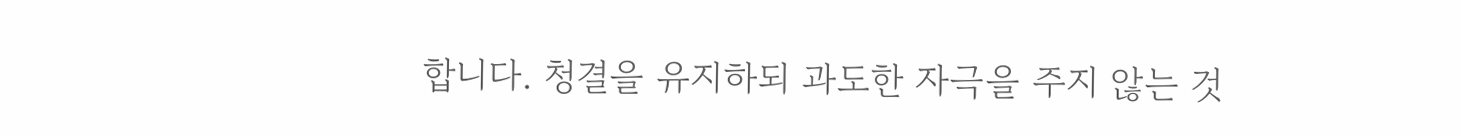합니다. 청결을 유지하되 과도한 자극을 주지 않는 것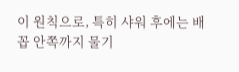이 원칙으로, 특히 샤워 후에는 배꼽 안쪽까지 물기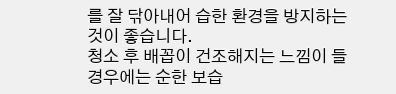를 잘 닦아내어 습한 환경을 방지하는 것이 좋습니다.
청소 후 배꼽이 건조해지는 느낌이 들 경우에는 순한 보습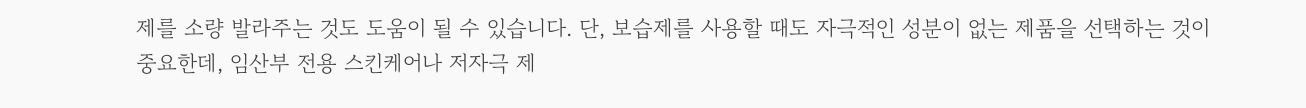제를 소량 발라주는 것도 도움이 될 수 있습니다. 단, 보습제를 사용할 때도 자극적인 성분이 없는 제품을 선택하는 것이 중요한데, 임산부 전용 스킨케어나 저자극 제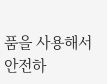품을 사용해서 안전하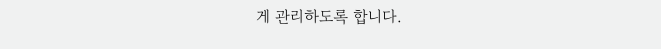게 관리하도록 합니다.